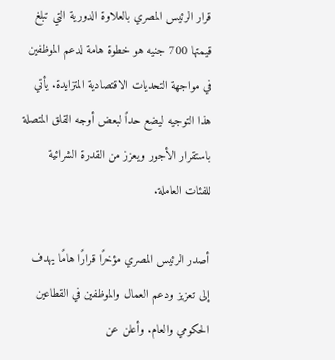قرار الرئيس المصري بالعلاوة الدورية التي تبلغ قيمتها 700 جنيه هو خطوة هامة لدعم الموظفين في مواجهة التحديات الاقتصادية المتزايدة. يأتي هذا التوجيه ليضع حداً لبعض أوجه القلق المتصلة باستقرار الأجور ويعزز من القدرة الشرائية للفئات العاملة.

أصدر الرئيس المصري مؤخرًا قرارًا هامًا يهدف إلى تعزيز ودعم العمال والموظفين في القطاعين الحكومي والعام. وأعلن عن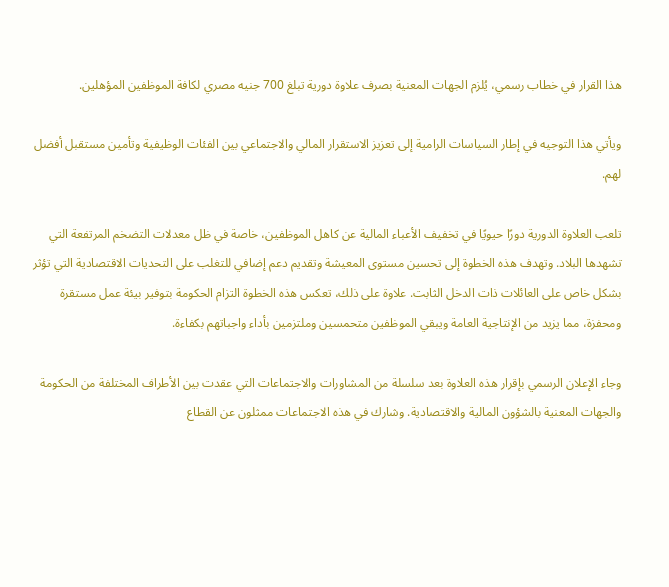هذا القرار في خطاب رسمي، يُلزم الجهات المعنية بصرف علاوة دورية تبلغ 700 جنيه مصري لكافة الموظفين المؤهلين.

ويأتي هذا التوجيه في إطار السياسات الرامية إلى تعزيز الاستقرار المالي والاجتماعي بين الفئات الوظيفية وتأمين مستقبل أفضل لهم.

تلعب العلاوة الدورية دورًا حيويًا في تخفيف الأعباء المالية عن كاهل الموظفين، خاصة في ظل معدلات التضخم المرتفعة التي تشهدها البلاد. وتهدف هذه الخطوة إلى تحسين مستوى المعيشة وتقديم دعم إضافي للتغلب على التحديات الاقتصادية التي تؤثر بشكل خاص على العائلات ذات الدخل الثابت. علاوة على ذلك، تعكس هذه الخطوة التزام الحكومة بتوفير بيئة عمل مستقرة ومحفزة، مما يزيد من الإنتاجية العامة ويبقي الموظفين متحمسين وملتزمين بأداء واجباتهم بكفاءة.

وجاء الإعلان الرسمي بإقرار هذه العلاوة بعد سلسلة من المشاورات والاجتماعات التي عقدت بين الأطراف المختلفة من الحكومة والجهات المعنية بالشؤون المالية والاقتصادية. وشارك في هذه الاجتماعات ممثلون عن القطاع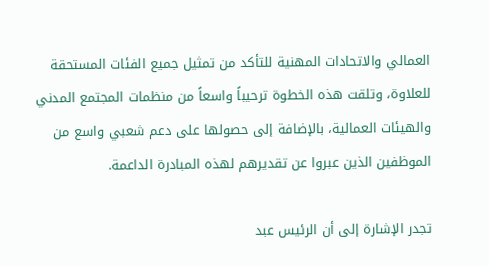العمالي والاتحادات المهنية للتأكد من تمثيل جميع الفئات المستحقة للعلاوة، وتلقت هذه الخطوة ترحيباً واسعاً من منظمات المجتمع المدني والهيئات العمالية، بالإضافة إلى حصولها على دعم شعبي واسع من الموظفين الذين عبروا عن تقديرهم لهذه المبادرة الداعمة.

تجدر الإشارة إلى أن الرئيس عبد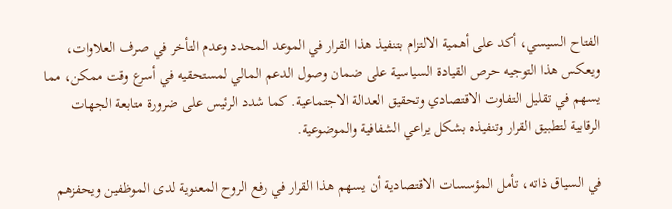الفتاح السيسي، أكد على أهمية الالتزام بتنفيذ هذا القرار في الموعد المحدد وعدم التأخر في صرف العلاوات، ويعكس هذا التوجيه حرص القيادة السياسية على ضمان وصول الدعم المالي لمستحقيه في أسرع وقت ممكن، مما يسهم في تقليل التفاوت الاقتصادي وتحقيق العدالة الاجتماعية. كما شدد الرئيس على ضرورة متابعة الجهات الرقابية لتطبيق القرار وتنفيذه بشكل يراعي الشفافية والموضوعية.

في السياق ذاته، تأمل المؤسسات الاقتصادية أن يسهم هذا القرار في رفع الروح المعنوية لدى الموظفين ويحفزهم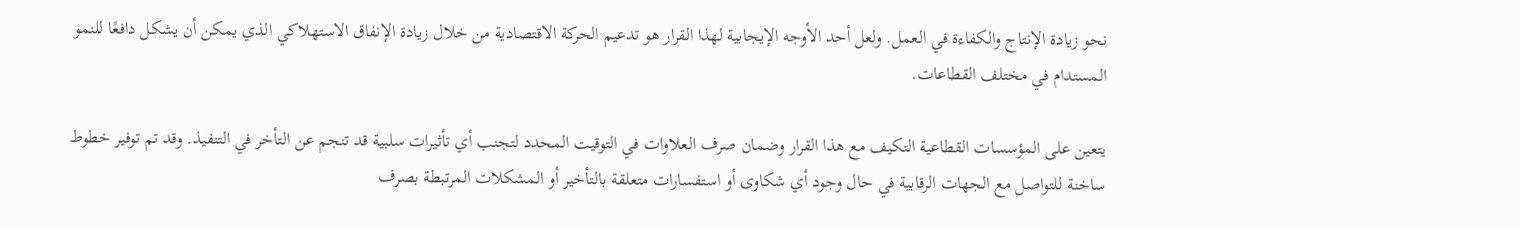نحو زيادة الإنتاج والكفاءة في العمل. ولعل أحد الأوجه الإيجابية لهذا القرار هو تدعيم الحركة الاقتصادية من خلال زيادة الإنفاق الاستهلاكي الذي يمكن أن يشكل دافعًا للنمو المستدام في مختلف القطاعات.

يتعين على المؤسسات القطاعية التكيف مع هذا القرار وضمان صرف العلاوات في التوقيت المحدد لتجنب أي تأثيرات سلبية قد تنجم عن التأخر في التنفيذ. وقد تم توفير خطوط ساخنة للتواصل مع الجهات الرقابية في حال وجود أي شكاوى أو استفسارات متعلقة بالتأخير أو المشكلات المرتبطة بصرف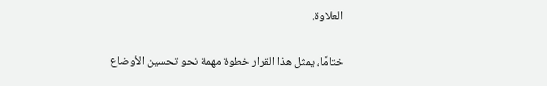العلاوة.

ختامًا، يمثل هذا القرار خطوة مهمة نحو تحسين الأوضاع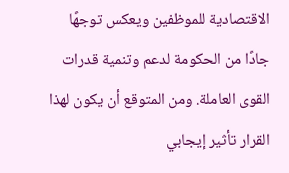الاقتصادية للموظفين ويعكس توجهًا جادًا من الحكومة لدعم وتنمية قدرات القوى العاملة. ومن المتوقع أن يكون لهذا القرار تأثير إيجابي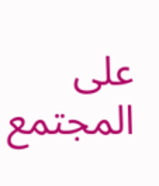على المجتمع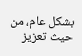بشكل عام، من حيث تعزيز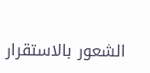الشعور بالاستقرار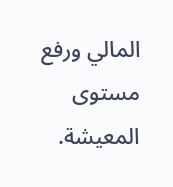المالي ورفع مستوى المعيشة.